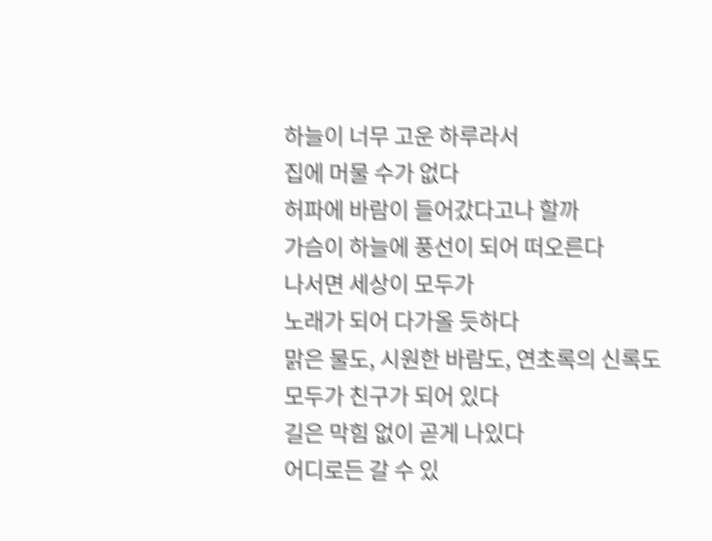하늘이 너무 고운 하루라서
집에 머물 수가 없다
허파에 바람이 들어갔다고나 할까
가슴이 하늘에 풍선이 되어 떠오른다
나서면 세상이 모두가
노래가 되어 다가올 듯하다
맑은 물도, 시원한 바람도, 연초록의 신록도
모두가 친구가 되어 있다
길은 막힘 없이 곧게 나있다
어디로든 갈 수 있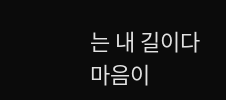는 내 길이다
마음이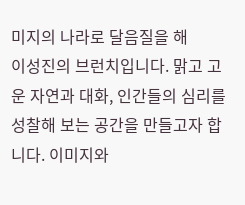미지의 나라로 달음질을 해
이성진의 브런치입니다. 맑고 고운 자연과 대화, 인간들의 심리를 성찰해 보는 공간을 만들고자 합니다. 이미지와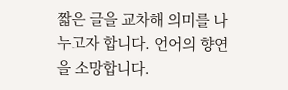짧은 글을 교차해 의미를 나누고자 합니다. 언어의 향연을 소망합니다.